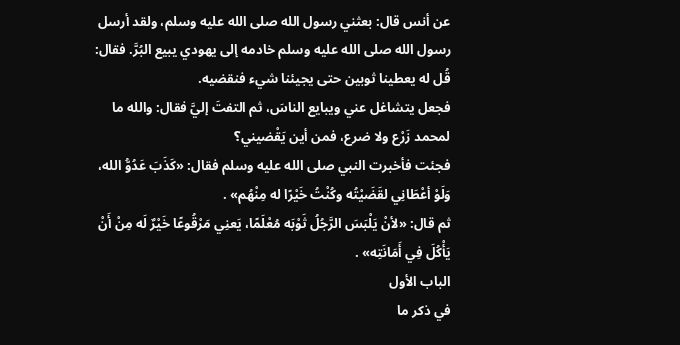عن أنس قال: بعثني رسول الله صلى الله عليه وسلم، ولقد أرسل رسول الله صلى الله عليه وسلم خادمه إلى يهودي يبيع البُرَّ. فقال: قُل له يعطينا ثوبين حتى يجيئنا شيء فنقضيه.
فجعل يتشاغل عني ويبايع الناسَ، ثم التفتَ إليَّ فقال: والله ما لمحمد زَرْع ولا ضرع، فمن أين يَقْضيني؟
فجئت فأخبرت النبي صلى الله عليه وسلم فقال: «كَذَبَ عَدُوُّ الله، وَلَوْ أعْطَانِي لقَضَيْتُه وكُنْتُ خَيْرًا له مِنْهُم» .
ثم قال: «لأنْ يَلْبَسَ الرَّجُلُ ثَوْبَه مُعْلَمًا، يَعنِي مَرْقُوعًا خَيْرٌ لَه مِنْ أَنْ يَأْكُلَ فِي أَمَانَتِه» .
الباب الأول
في ذكر ما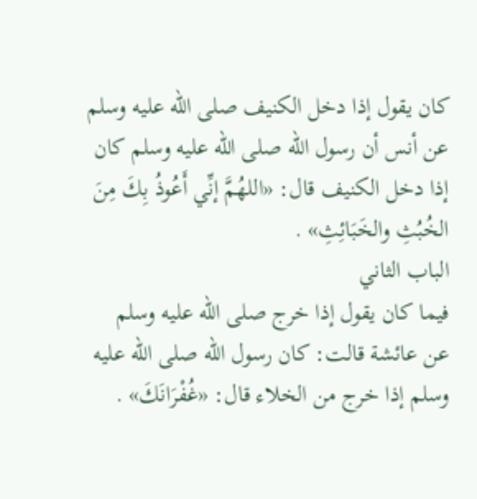كان يقول إذا دخل الكنيف صلى الله عليه وسلم
عن أنس أن رسول الله صلى الله عليه وسلم كان إذا دخل الكنيف قال: «اللهُمَّ إنِّي أَعُوذُ بِكَ مِنَ الخُبُثِ والخَبَائِثِ» .
الباب الثاني
فيما كان يقول إذا خرج صلى الله عليه وسلم
عن عائشة قالت: كان رسول الله صلى الله عليه وسلم إذا خرج من الخلاء قال: «غُفْرَانَكَ» .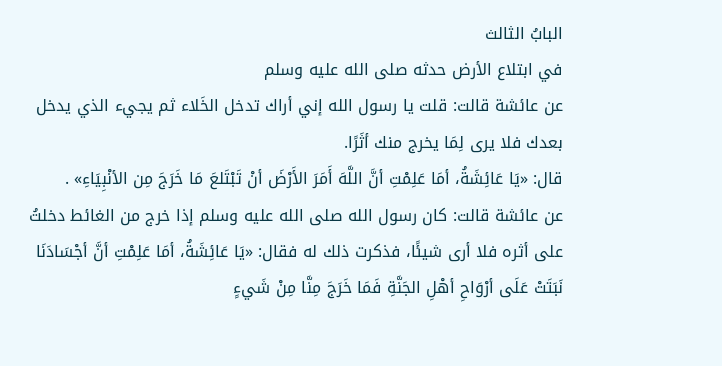البابُ الثالث
في ابتلاع الأرض حدثه صلى الله عليه وسلم
عن عائشة قالت: قلت يا رسول الله إني أراك تدخل الخَلاء ثم يجيء الذي يدخل بعدك فلا يرى لِمَا يخرج منك أثَرًا.
قال: «يَا عَائِشَةُ، أمَا عَلِمْتِ أنَّ اللَّهَ أَمَرَ الأَرْضَ أنْ تَبْتَلعَ مَا خَرَجَ مِن الأنْبِيَاءِ» .
عن عائشة قالت: كان رسول الله صلى الله عليه وسلم إذا خرج من الغائط دخلتُ على أثره فلا أرى شيئًا، فذكرت ذلك له فقال: «يَا عَائِشَةُ، أمَا عَلِمْتِ أنَّ أجْسَادَنَا نَبَتَتْ عَلَى أرْوَاحِ أهْلِ الجَنَّةِ فَمَا خَرَجَ مِنَّا مِنْ شَيءٍ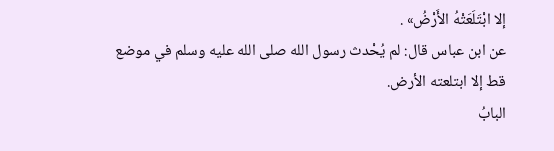إلا ابْتَلَعَتْهُ الأَرْضُ» .
عن ابن عباس قال: لم يُحْدث رسول الله صلى الله عليه وسلم في موضع قط إلا ابتلعته الأرض.
البابُ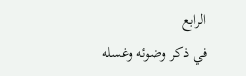الرابع
في ذكر وضوئه وغسله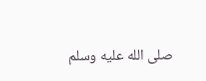صلى الله عليه وسلم